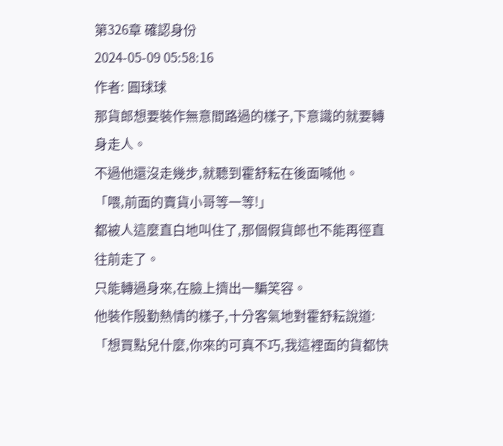第326章 確認身份
2024-05-09 05:58:16
作者: 圓球球
那貨郎想要裝作無意間路過的樣子,下意識的就要轉身走人。
不過他還沒走幾步,就聽到霍舒耘在後面喊他。
「喂,前面的賣貨小哥等一等!」
都被人這麼直白地叫住了,那個假貨郎也不能再徑直往前走了。
只能轉過身來,在臉上擠出一騙笑容。
他裝作殷勤熱情的樣子,十分客氣地對霍舒耘說道:
「想買點兒什麼,你來的可真不巧,我這裡面的貨都快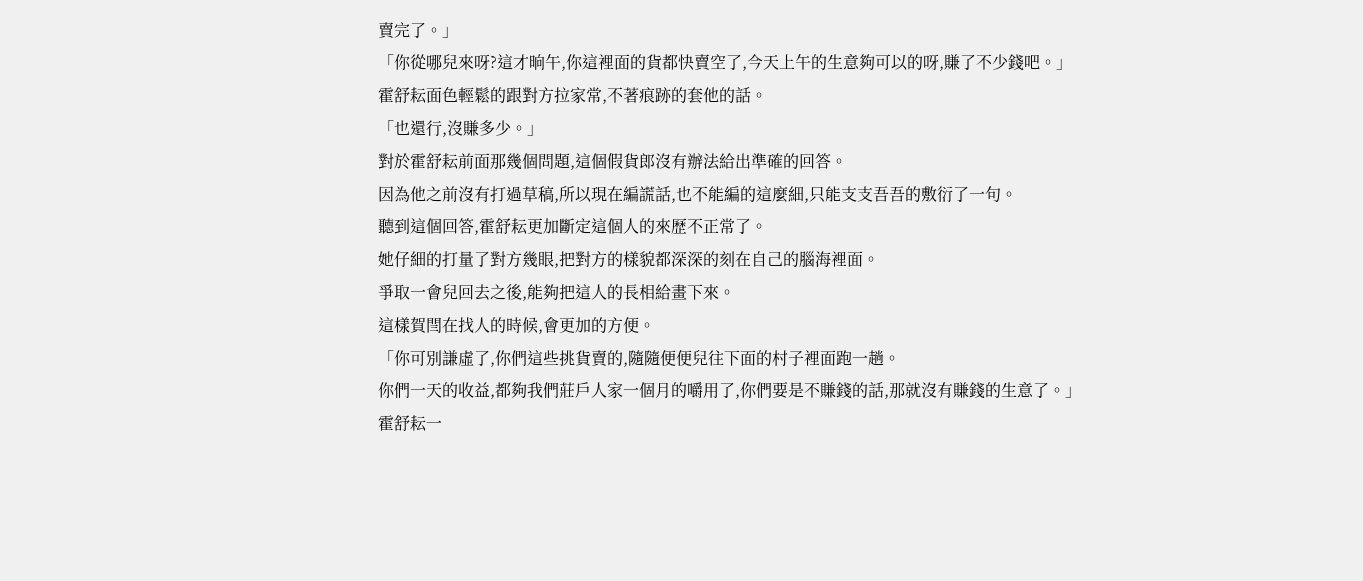賣完了。」
「你從哪兒來呀?這才晌午,你這裡面的貨都快賣空了,今天上午的生意夠可以的呀,賺了不少錢吧。」
霍舒耘面色輕鬆的跟對方拉家常,不著痕跡的套他的話。
「也還行,沒賺多少。」
對於霍舒耘前面那幾個問題,這個假貨郎沒有辦法給出準確的回答。
因為他之前沒有打過草稿,所以現在編謊話,也不能編的這麼細,只能支支吾吾的敷衍了一句。
聽到這個回答,霍舒耘更加斷定這個人的來歷不正常了。
她仔細的打量了對方幾眼,把對方的樣貌都深深的刻在自己的腦海裡面。
爭取一會兒回去之後,能夠把這人的長相給畫下來。
這樣賀閆在找人的時候,會更加的方便。
「你可別謙虛了,你們這些挑貨賣的,隨隨便便兒往下面的村子裡面跑一趟。
你們一天的收益,都夠我們莊戶人家一個月的嚼用了,你們要是不賺錢的話,那就沒有賺錢的生意了。」
霍舒耘一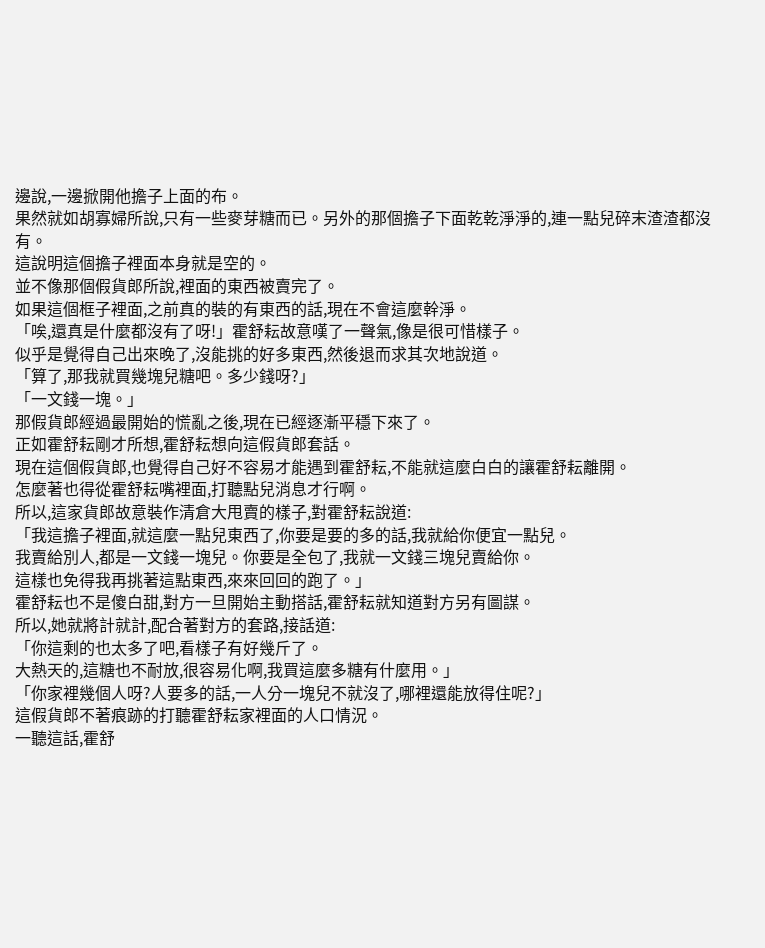邊說,一邊掀開他擔子上面的布。
果然就如胡寡婦所說,只有一些麥芽糖而已。另外的那個擔子下面乾乾淨淨的,連一點兒碎末渣渣都沒有。
這說明這個擔子裡面本身就是空的。
並不像那個假貨郎所說,裡面的東西被賣完了。
如果這個框子裡面,之前真的裝的有東西的話,現在不會這麼幹淨。
「唉,還真是什麼都沒有了呀!」霍舒耘故意嘆了一聲氣,像是很可惜樣子。
似乎是覺得自己出來晚了,沒能挑的好多東西,然後退而求其次地說道。
「算了,那我就買幾塊兒糖吧。多少錢呀?」
「一文錢一塊。」
那假貨郎經過最開始的慌亂之後,現在已經逐漸平穩下來了。
正如霍舒耘剛才所想,霍舒耘想向這假貨郎套話。
現在這個假貨郎,也覺得自己好不容易才能遇到霍舒耘,不能就這麼白白的讓霍舒耘離開。
怎麼著也得從霍舒耘嘴裡面,打聽點兒消息才行啊。
所以,這家貨郎故意裝作清倉大甩賣的樣子,對霍舒耘說道:
「我這擔子裡面,就這麼一點兒東西了,你要是要的多的話,我就給你便宜一點兒。
我賣給別人,都是一文錢一塊兒。你要是全包了,我就一文錢三塊兒賣給你。
這樣也免得我再挑著這點東西,來來回回的跑了。」
霍舒耘也不是傻白甜,對方一旦開始主動搭話,霍舒耘就知道對方另有圖謀。
所以,她就將計就計,配合著對方的套路,接話道:
「你這剩的也太多了吧,看樣子有好幾斤了。
大熱天的,這糖也不耐放,很容易化啊,我買這麼多糖有什麼用。」
「你家裡幾個人呀?人要多的話,一人分一塊兒不就沒了,哪裡還能放得住呢?」
這假貨郎不著痕跡的打聽霍舒耘家裡面的人口情況。
一聽這話,霍舒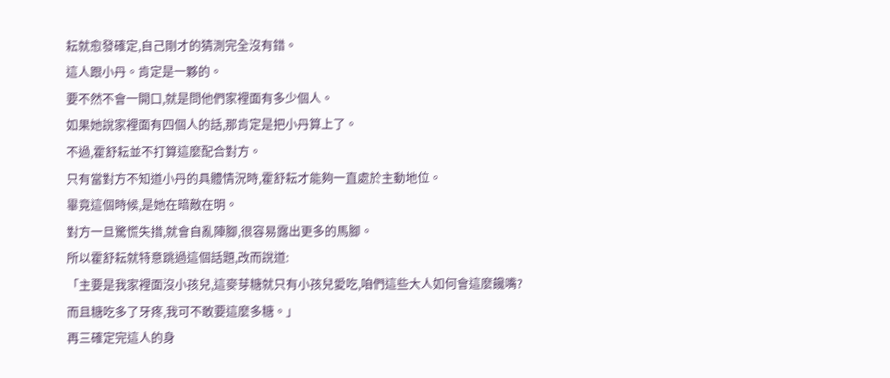耘就愈發確定,自己剛才的猜測完全沒有錯。
這人跟小丹。肯定是一夥的。
要不然不會一開口,就是問他們家裡面有多少個人。
如果她說家裡面有四個人的話,那肯定是把小丹算上了。
不過,霍舒耘並不打算這麼配合對方。
只有當對方不知道小丹的具體情況時,霍舒耘才能夠一直處於主動地位。
畢竟這個時候,是她在暗敵在明。
對方一旦驚慌失措,就會自亂陣腳,很容易露出更多的馬腳。
所以霍舒耘就特意跳過這個話題,改而說道:
「主要是我家裡面沒小孩兒,這麥芽糖就只有小孩兒愛吃,咱們這些大人如何會這麼饞嘴?
而且糖吃多了牙疼,我可不敢要這麼多糖。」
再三確定完這人的身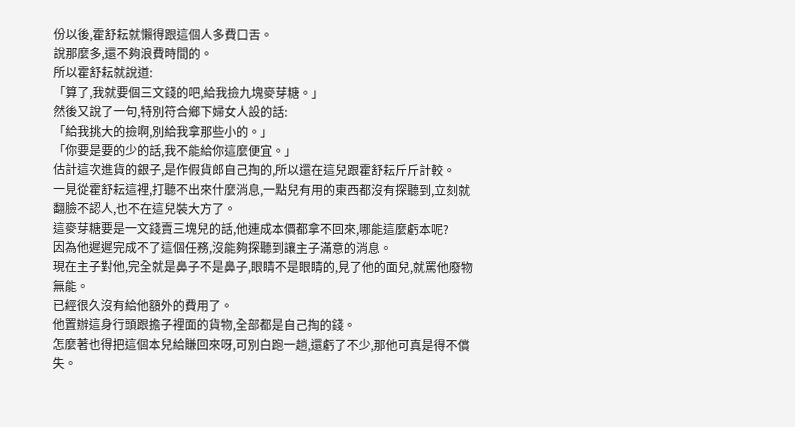份以後,霍舒耘就懶得跟這個人多費口舌。
說那麼多,還不夠浪費時間的。
所以霍舒耘就說道:
「算了,我就要個三文錢的吧,給我撿九塊麥芽糖。」
然後又說了一句,特別符合鄉下婦女人設的話:
「給我挑大的撿啊,別給我拿那些小的。」
「你要是要的少的話,我不能給你這麼便宜。」
估計這次進貨的銀子,是作假貨郎自己掏的,所以還在這兒跟霍舒耘斤斤計較。
一見從霍舒耘這裡,打聽不出來什麼消息,一點兒有用的東西都沒有探聽到,立刻就翻臉不認人,也不在這兒裝大方了。
這麥芽糖要是一文錢賣三塊兒的話,他連成本價都拿不回來,哪能這麼虧本呢?
因為他遲遲完成不了這個任務,沒能夠探聽到讓主子滿意的消息。
現在主子對他,完全就是鼻子不是鼻子,眼睛不是眼睛的,見了他的面兒,就罵他廢物無能。
已經很久沒有給他額外的費用了。
他置辦這身行頭跟擔子裡面的貨物,全部都是自己掏的錢。
怎麼著也得把這個本兒給賺回來呀,可別白跑一趟,還虧了不少,那他可真是得不償失。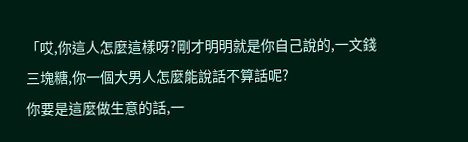「哎,你這人怎麼這樣呀?剛才明明就是你自己說的,一文錢三塊糖,你一個大男人怎麼能說話不算話呢?
你要是這麼做生意的話,一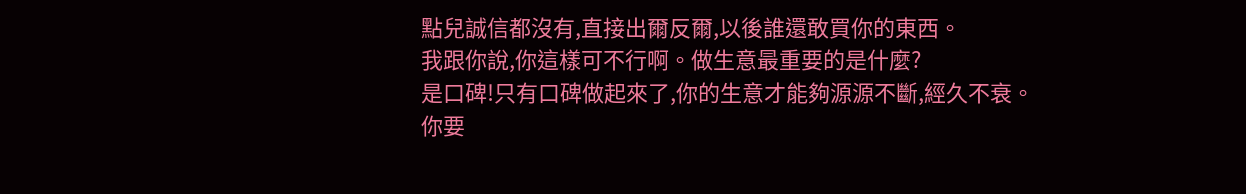點兒誠信都沒有,直接出爾反爾,以後誰還敢買你的東西。
我跟你說,你這樣可不行啊。做生意最重要的是什麼?
是口碑!只有口碑做起來了,你的生意才能夠源源不斷,經久不衰。
你要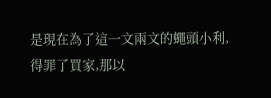是現在為了這一文兩文的蠅頭小利,得罪了買家,那以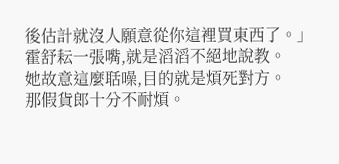後估計就沒人願意從你這裡買東西了。」
霍舒耘一張嘴,就是滔滔不絕地說教。
她故意這麼聒噪,目的就是煩死對方。
那假貨郎十分不耐煩。